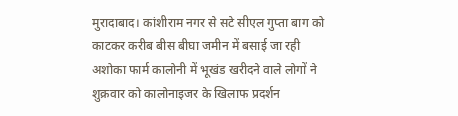मुरादाबाद। कांशीराम नगर से सटे सीएल गुप्ता बाग को काटकर करीब बीस बीघा जमीन में बसाई जा रही अशोका फार्म कालोनी में भूखंड खरीदने वाले लोगों ने शुक्रवार को कालोनाइजर के खिलाफ प्रदर्शन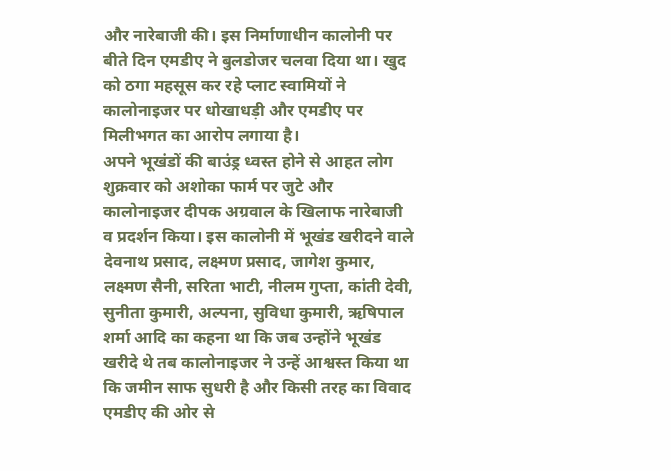और नारेबाजी की। इस निर्माणाधीन कालोनी पर बीते दिन एमडीए ने बुलडोजर चलवा दिया था। खुद को ठगा महसूस कर रहे प्लाट स्वामियों ने कालोनाइजर पर धोखाधड़ी और एमडीए पर मिलीभगत का आरोप लगाया है।
अपने भूखंडों की बाउंड्र ध्वस्त होने से आहत लोग शुक्रवार को अशोका फार्म पर जुटे और कालोनाइजर दीपक अग्रवाल के खिलाफ नारेबाजी व प्रदर्शन किया। इस कालोनी में भूखंड खरीदने वाले देवनाथ प्रसाद, लक्ष्मण प्रसाद, जागेश कुमार, लक्ष्मण सैनी, सरिता भाटी, नीलम गुप्ता, कांती देवी, सुनीता कुमारी, अल्पना, सुविधा कुमारी, ऋषिपाल शर्मा आदि का कहना था कि जब उन्होंने भूखंड खरीदे थे तब कालोनाइजर ने उन्हें आश्वस्त किया था कि जमीन साफ सुधरी है और किसी तरह का विवाद एमडीए की ओर से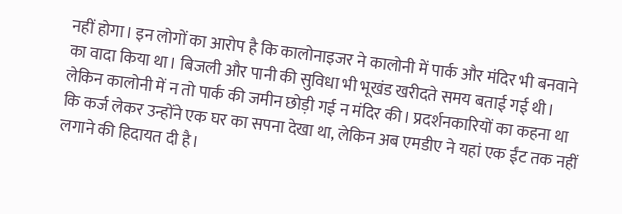नहीं होगा। इन लोगों का आरोप है कि कालोनाइजर ने कालोनी में पार्क और मंदिर भी बनवाने का वादा किया था। बिजली और पानी की सुविधा भी भूखंड खरीदते समय बताई गई थी। लेकिन कालोनी में न तो पार्क की जमीन छोड़ी गई न मंदिर की। प्रदर्शनकारियों का कहना था कि कर्ज लेकर उन्होंने एक घर का सपना देखा था, लेकिन अब एमडीए ने यहां एक ईंट तक नहीं लगाने की हिदायत दी है।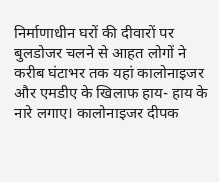निर्माणाधीन घरों की दीवारों पर बुलडोजर चलने से आहत लोगों ने करीब घंटाभर तक यहां कालोनाइजर और एमडीए के खिलाफ हाय- हाय के नारे लगाए। कालोनाइजर दीपक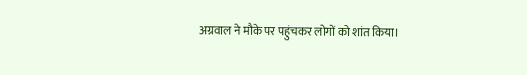अग्रवाल ने मौके पर पहुंचकर लोगों को शांत किया।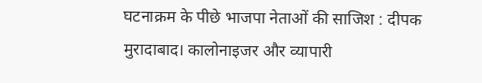घटनाक्रम के पीछे भाजपा नेताओं की साजिश : दीपक
मुरादाबाद। कालोनाइजर और व्यापारी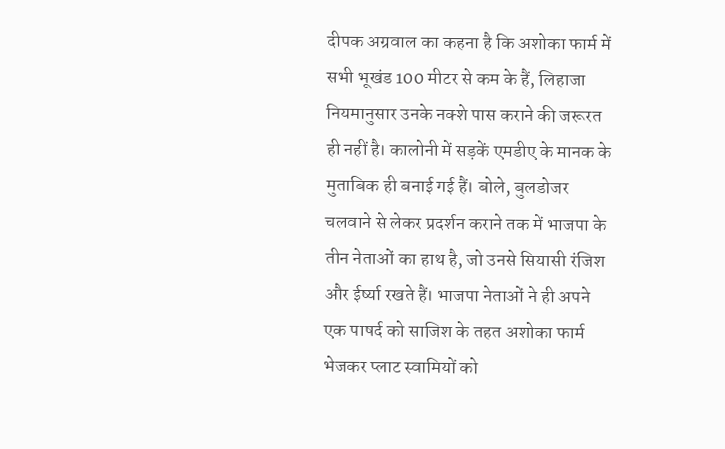दीपक अग्रवाल का कहना है कि अशोका फार्म में सभी भूखंड 100 मीटर से कम के हैं, लिहाजा नियमानुसार उनके नक्शे पास कराने की जरूरत ही नहीं है। कालोनी में सड़कें एमडीए के मानक के मुताबिक ही बनाई गई हैं। बोले, बुलडोजर चलवाने से लेकर प्रदर्शन कराने तक में भाजपा के तीन नेताओं का हाथ है, जो उनसे सियासी रंजिश और ईर्ष्या रखते हैं। भाजपा नेताओं ने ही अपने एक पाषर्द को साजिश के तहत अशोका फार्म भेजकर प्लाट स्वामियों को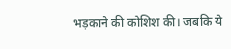भड़काने की कोशिश की। जबकि ये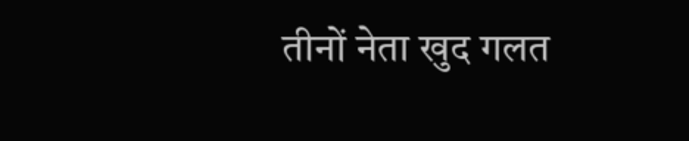तीनों नेता खुद गलत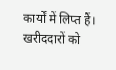कार्यों में लिप्त हैं। खरीददारों को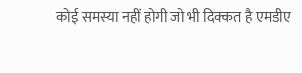कोई समस्या नहीं होगी जो भी दिक्कत है एमडीए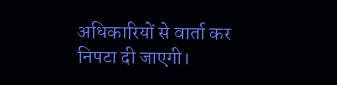अधिकारियों से वार्ता कर निपटा दी जाएगी।